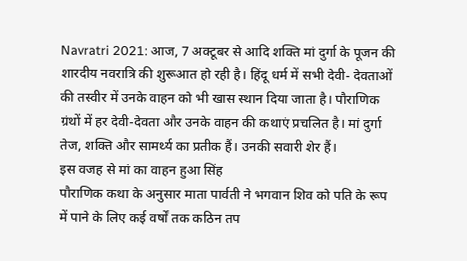Navratri 2021: आज, 7 अक्टूबर से आदि शक्ति मां दुर्गा के पूजन की शारदीय नवरात्रि की शुरूआत हो रही है। हिंदू धर्म में सभी देवी- देवताओं की तस्वीर में उनके वाहन को भी खास स्थान दिया जाता है। पौराणिक ग्रंथों में हर देवी-देवता और उनके वाहन की कथाएं प्रचलित है। मां दुर्गा तेज, शक्ति और सामर्थ्य का प्रतीक हैं। उनकी सवारी शेर हैं।
इस वजह से मां का वाहन हुआ सिंह
पौराणिक कथा के अनुसार माता पार्वती ने भगवान शिव को पति के रूप में पाने के लिए कई वर्षों तक कठिन तप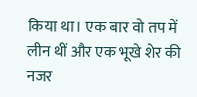किया था। एक बार वो तप में लीन थीं और एक भूखे शेर की नजर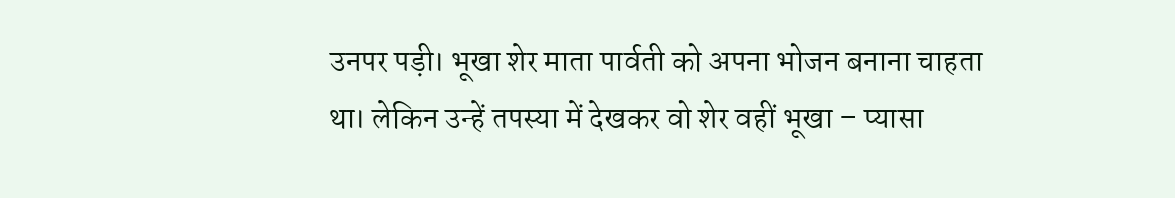उनपर पड़ी। भूखा शेर माता पार्वती को अपना भोजन बनाना चाहता था। लेकिन उन्हें तपस्या में देखकर वो शेर वहीं भूखा – प्यासा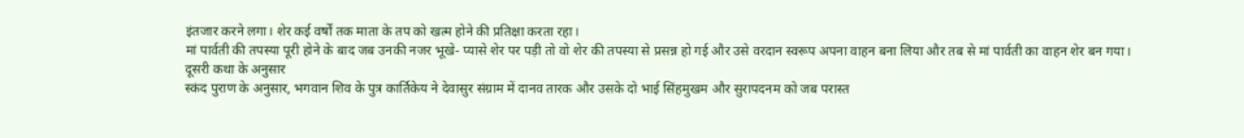इंतजार करने लगा। शेर कई वर्षों तक माता के तप को खत्म होने की प्रतिक्षा करता रहा।
मां पार्वती की तपस्या पूरी होने के बाद जब उनकी नजर भूखे- प्यासे शेर पर पड़ी तो वो शेर की तपस्या से प्रसन्न हो गई और उसे वरदान स्वरूप अपना वाहन बना लिया और तब से मां पार्वती का वाहन शेर बन गया।
दूसरी कथा के अनुसार
स्कंद पुराण के अनुसार, भगवान शिव के पुत्र कार्तिकेय ने देवासुर संग्राम में दानव तारक और उसके दो भाई सिंहमुखम और सुरापदनम को जब परास्त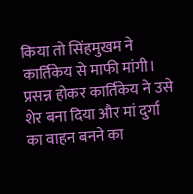किया तो सिंहमुखम ने कार्तिकेय से माफी मांगी। प्रसन्न होकर कार्तिकेय ने उसे शेर बना दिया और मां दुर्गा का वाहन बनने का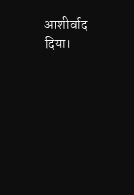आशीर्वाद दिया।